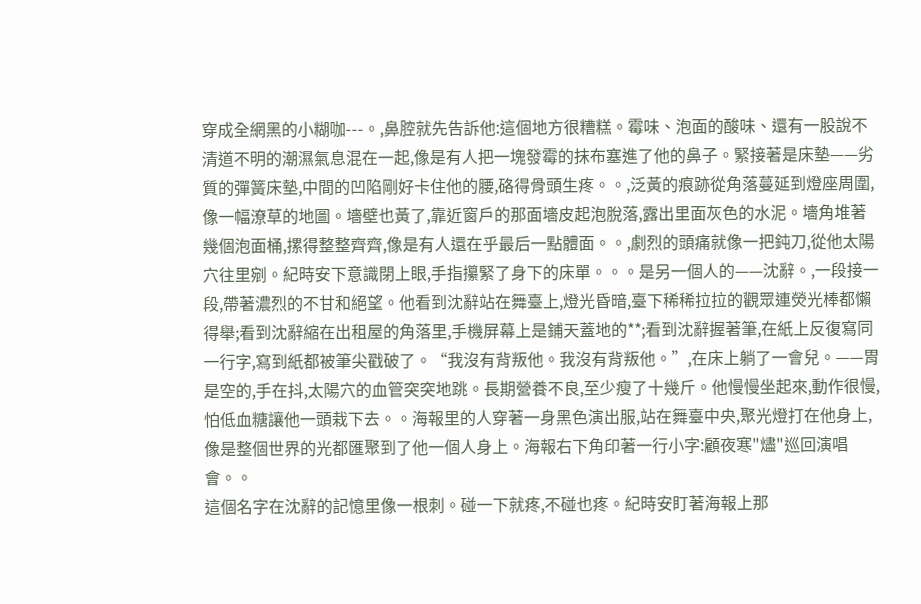穿成全網黑的小糊咖---。,鼻腔就先告訴他:這個地方很糟糕。霉味、泡面的酸味、還有一股說不清道不明的潮濕氣息混在一起,像是有人把一塊發霉的抹布塞進了他的鼻子。緊接著是床墊——劣質的彈簧床墊,中間的凹陷剛好卡住他的腰,硌得骨頭生疼。。,泛黃的痕跡從角落蔓延到燈座周圍,像一幅潦草的地圖。墻壁也黃了,靠近窗戶的那面墻皮起泡脫落,露出里面灰色的水泥。墻角堆著幾個泡面桶,摞得整整齊齊,像是有人還在乎最后一點體面。。,劇烈的頭痛就像一把鈍刀,從他太陽穴往里剜。紀時安下意識閉上眼,手指攥緊了身下的床單。。。是另一個人的——沈辭。,一段接一段,帶著濃烈的不甘和絕望。他看到沈辭站在舞臺上,燈光昏暗,臺下稀稀拉拉的觀眾連熒光棒都懶得舉;看到沈辭縮在出租屋的角落里,手機屏幕上是鋪天蓋地的**;看到沈辭握著筆,在紙上反復寫同一行字,寫到紙都被筆尖戳破了。“我沒有背叛他。我沒有背叛他。”,在床上躺了一會兒。——胃是空的,手在抖,太陽穴的血管突突地跳。長期營養不良,至少瘦了十幾斤。他慢慢坐起來,動作很慢,怕低血糖讓他一頭栽下去。。海報里的人穿著一身黑色演出服,站在舞臺中央,聚光燈打在他身上,像是整個世界的光都匯聚到了他一個人身上。海報右下角印著一行小字:顧夜寒"燼"巡回演唱會。。
這個名字在沈辭的記憶里像一根刺。碰一下就疼,不碰也疼。紀時安盯著海報上那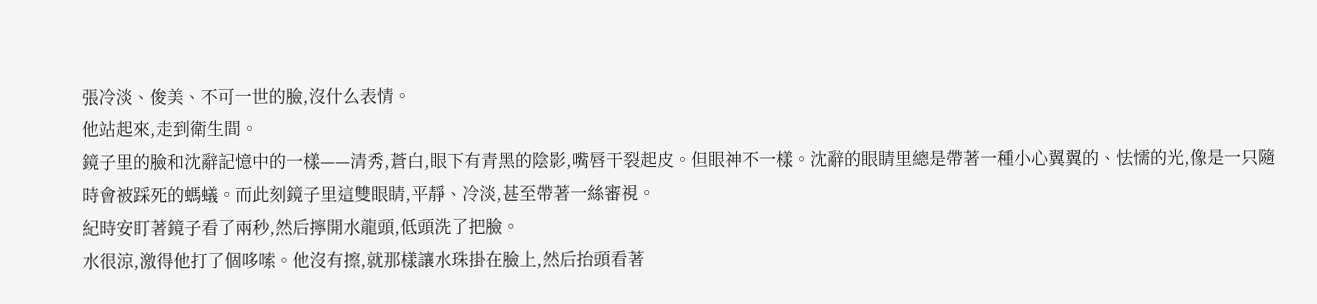張冷淡、俊美、不可一世的臉,沒什么表情。
他站起來,走到衛生間。
鏡子里的臉和沈辭記憶中的一樣——清秀,蒼白,眼下有青黑的陰影,嘴唇干裂起皮。但眼神不一樣。沈辭的眼睛里總是帶著一種小心翼翼的、怯懦的光,像是一只隨時會被踩死的螞蟻。而此刻鏡子里這雙眼睛,平靜、冷淡,甚至帶著一絲審視。
紀時安盯著鏡子看了兩秒,然后擰開水龍頭,低頭洗了把臉。
水很涼,激得他打了個哆嗦。他沒有擦,就那樣讓水珠掛在臉上,然后抬頭看著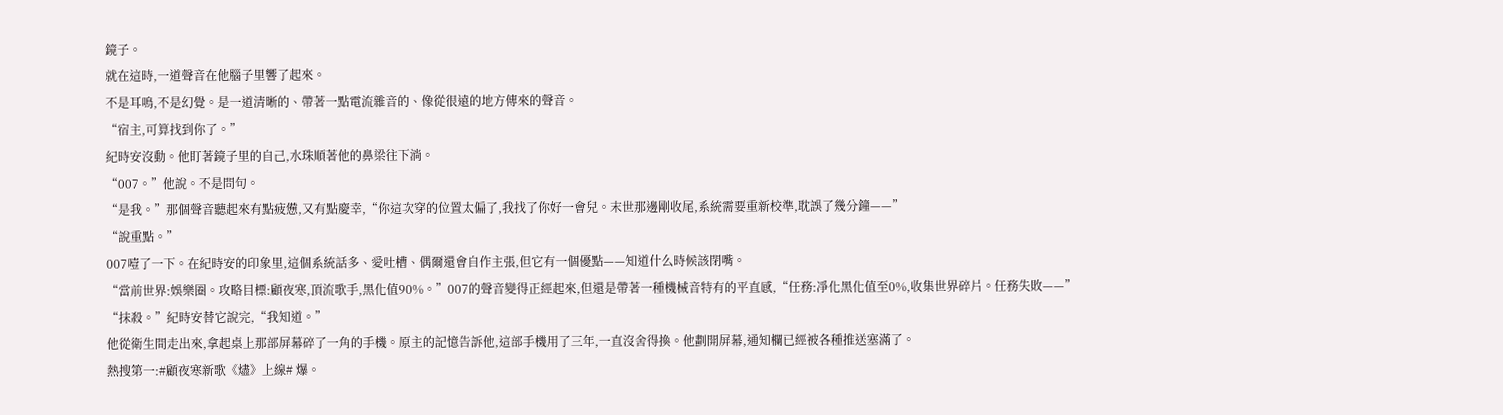鏡子。
就在這時,一道聲音在他腦子里響了起來。
不是耳鳴,不是幻覺。是一道清晰的、帶著一點電流雜音的、像從很遠的地方傳來的聲音。
“宿主,可算找到你了。”
紀時安沒動。他盯著鏡子里的自己,水珠順著他的鼻梁往下淌。
“007。”他說。不是問句。
“是我。”那個聲音聽起來有點疲憊,又有點慶幸,“你這次穿的位置太偏了,我找了你好一會兒。末世那邊剛收尾,系統需要重新校準,耽誤了幾分鐘——”
“說重點。”
007噎了一下。在紀時安的印象里,這個系統話多、愛吐槽、偶爾還會自作主張,但它有一個優點——知道什么時候該閉嘴。
“當前世界:娛樂圈。攻略目標:顧夜寒,頂流歌手,黑化值90%。”007的聲音變得正經起來,但還是帶著一種機械音特有的平直感,“任務:凈化黑化值至0%,收集世界碎片。任務失敗——”
“抹殺。”紀時安替它說完,“我知道。”
他從衛生間走出來,拿起桌上那部屏幕碎了一角的手機。原主的記憶告訴他,這部手機用了三年,一直沒舍得換。他劃開屏幕,通知欄已經被各種推送塞滿了。
熱搜第一:#顧夜寒新歌《燼》上線# 爆。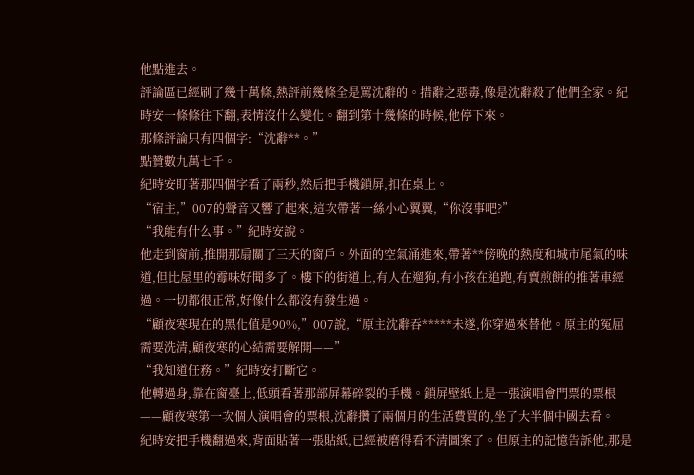他點進去。
評論區已經刷了幾十萬條,熱評前幾條全是罵沈辭的。措辭之惡毒,像是沈辭殺了他們全家。紀時安一條條往下翻,表情沒什么變化。翻到第十幾條的時候,他停下來。
那條評論只有四個字:“沈辭**。”
點贊數九萬七千。
紀時安盯著那四個字看了兩秒,然后把手機鎖屏,扣在桌上。
“宿主,”007的聲音又響了起來,這次帶著一絲小心翼翼,“你沒事吧?”
“我能有什么事。”紀時安說。
他走到窗前,推開那扇關了三天的窗戶。外面的空氣涌進來,帶著**傍晚的熱度和城市尾氣的味道,但比屋里的霉味好聞多了。樓下的街道上,有人在遛狗,有小孩在追跑,有賣煎餅的推著車經過。一切都很正常,好像什么都沒有發生過。
“顧夜寒現在的黑化值是90%,”007說,“原主沈辭吞*****未遂,你穿過來替他。原主的冤屈需要洗清,顧夜寒的心結需要解開——”
“我知道任務。”紀時安打斷它。
他轉過身,靠在窗臺上,低頭看著那部屏幕碎裂的手機。鎖屏壁紙上是一張演唱會門票的票根——顧夜寒第一次個人演唱會的票根,沈辭攢了兩個月的生活費買的,坐了大半個中國去看。
紀時安把手機翻過來,背面貼著一張貼紙,已經被磨得看不清圖案了。但原主的記憶告訴他,那是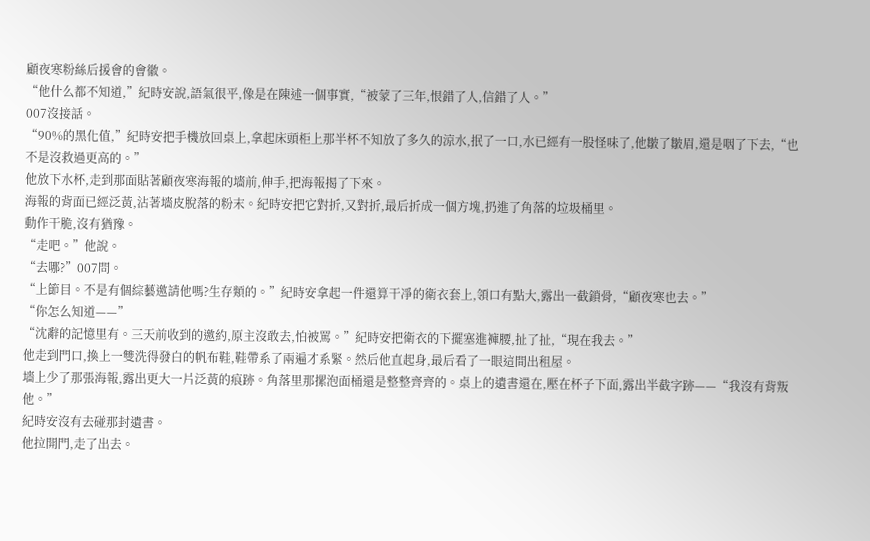顧夜寒粉絲后援會的會徽。
“他什么都不知道,”紀時安說,語氣很平,像是在陳述一個事實,“被蒙了三年,恨錯了人,信錯了人。”
007沒接話。
“90%的黑化值,”紀時安把手機放回桌上,拿起床頭柜上那半杯不知放了多久的涼水,抿了一口,水已經有一股怪味了,他皺了皺眉,還是咽了下去,“也不是沒救過更高的。”
他放下水杯,走到那面貼著顧夜寒海報的墻前,伸手,把海報揭了下來。
海報的背面已經泛黃,沾著墻皮脫落的粉末。紀時安把它對折,又對折,最后折成一個方塊,扔進了角落的垃圾桶里。
動作干脆,沒有猶豫。
“走吧。”他說。
“去哪?”007問。
“上節目。不是有個綜藝邀請他嗎?生存類的。”紀時安拿起一件還算干凈的衛衣套上,領口有點大,露出一截鎖骨,“顧夜寒也去。”
“你怎么知道——”
“沈辭的記憶里有。三天前收到的邀約,原主沒敢去,怕被罵。”紀時安把衛衣的下擺塞進褲腰,扯了扯,“現在我去。”
他走到門口,換上一雙洗得發白的帆布鞋,鞋帶系了兩遍才系緊。然后他直起身,最后看了一眼這間出租屋。
墻上少了那張海報,露出更大一片泛黃的痕跡。角落里那摞泡面桶還是整整齊齊的。桌上的遺書還在,壓在杯子下面,露出半截字跡——“我沒有背叛他。”
紀時安沒有去碰那封遺書。
他拉開門,走了出去。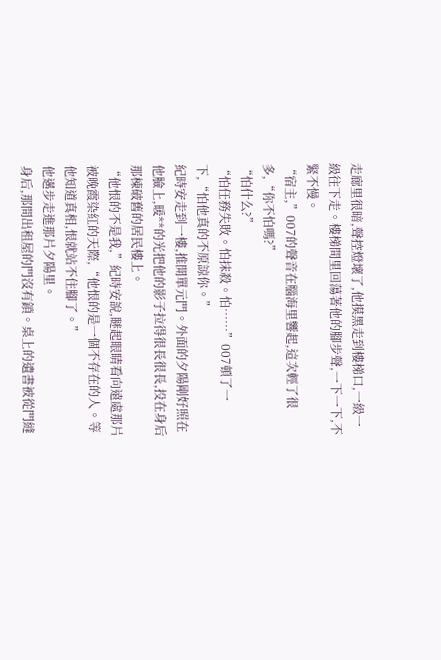走廊里很暗,聲控燈壞了,他摸黑走到樓梯口,一級一級往下走。樓梯間里回蕩著他的腳步聲,一下一下,不緊不慢。
“宿主,”007的聲音在腦海里響起,這次輕了很多,“你不怕嗎?”
“怕什么?”
“怕任務失敗。怕抹殺。怕……”007頓了一下,“怕他真的不原諒你。”
紀時安走到一樓,推開單元門。外面的夕陽剛好照在他臉上,暖**的光把他的影子拉得很長很長,投在身后那棟破舊的居民樓上。
“他恨的不是我,”紀時安說,瞇起眼睛看向遠處那片被晚霞染紅的天際,“他恨的是一個不存在的人。等他知道真相,恨就站不住腳了。”
他邁步走進那片夕陽里。
身后,那間出租屋的門沒有鎖。桌上的遺書被從門縫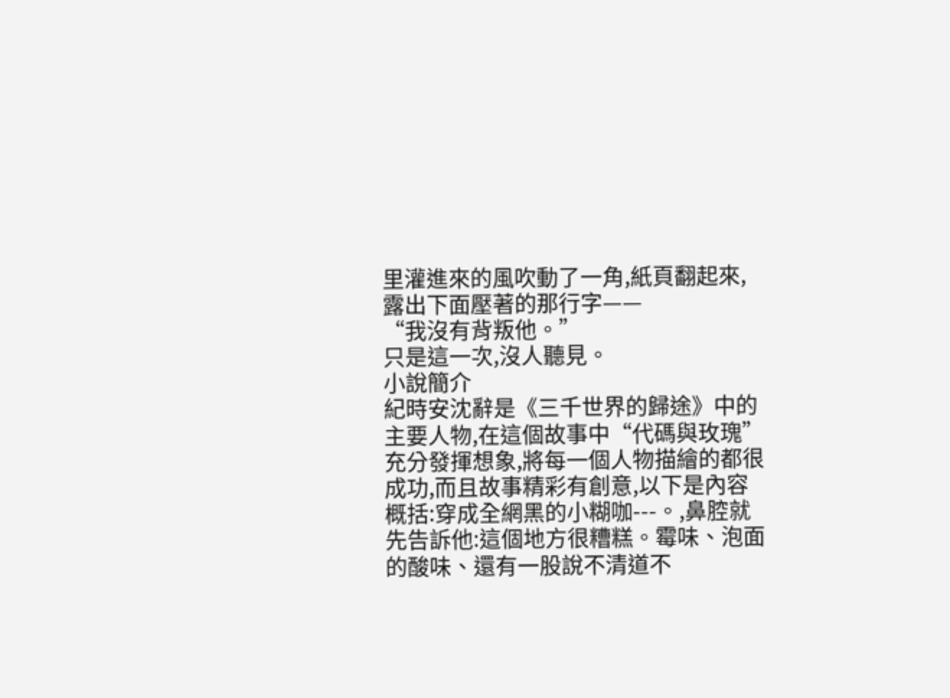里灌進來的風吹動了一角,紙頁翻起來,露出下面壓著的那行字——
“我沒有背叛他。”
只是這一次,沒人聽見。
小說簡介
紀時安沈辭是《三千世界的歸途》中的主要人物,在這個故事中“代碼與玫瑰”充分發揮想象,將每一個人物描繪的都很成功,而且故事精彩有創意,以下是內容概括:穿成全網黑的小糊咖---。,鼻腔就先告訴他:這個地方很糟糕。霉味、泡面的酸味、還有一股說不清道不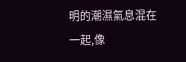明的潮濕氣息混在一起,像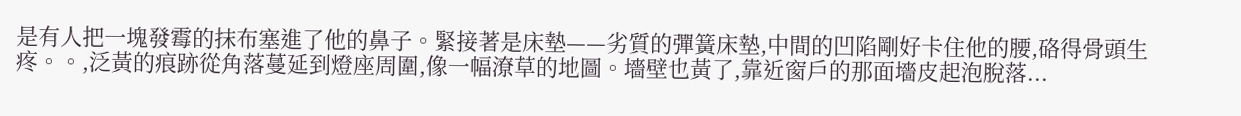是有人把一塊發霉的抹布塞進了他的鼻子。緊接著是床墊——劣質的彈簧床墊,中間的凹陷剛好卡住他的腰,硌得骨頭生疼。。,泛黃的痕跡從角落蔓延到燈座周圍,像一幅潦草的地圖。墻壁也黃了,靠近窗戶的那面墻皮起泡脫落...